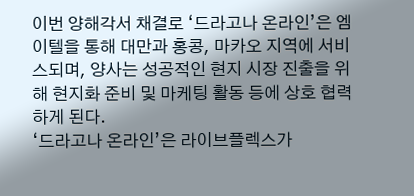이번 양해각서 채결로 ‘드라고나 온라인’은 엠이텔을 통해 대만과 홍콩, 마카오 지역에 서비스되며, 양사는 성공적인 현지 시장 진출을 위해 현지화 준비 및 마케팅 활동 등에 상호 협력하게 된다.
‘드라고나 온라인’은 라이브플렉스가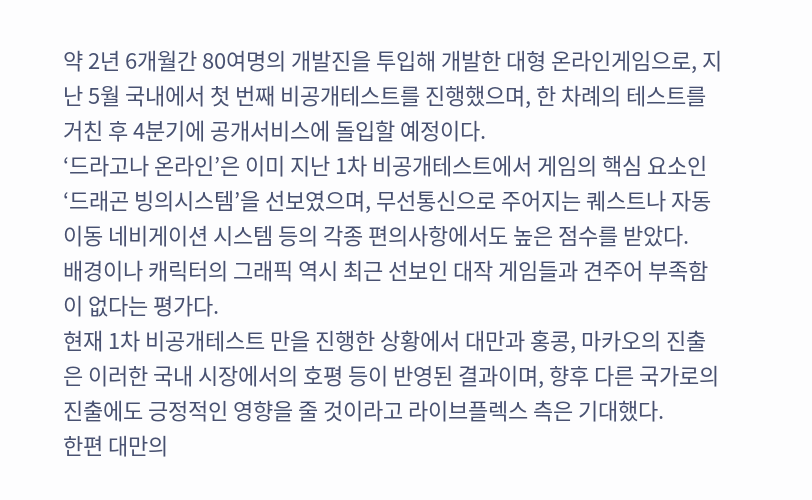약 2년 6개월간 80여명의 개발진을 투입해 개발한 대형 온라인게임으로, 지난 5월 국내에서 첫 번째 비공개테스트를 진행했으며, 한 차례의 테스트를 거친 후 4분기에 공개서비스에 돌입할 예정이다.
‘드라고나 온라인’은 이미 지난 1차 비공개테스트에서 게임의 핵심 요소인 ‘드래곤 빙의시스템’을 선보였으며, 무선통신으로 주어지는 퀘스트나 자동이동 네비게이션 시스템 등의 각종 편의사항에서도 높은 점수를 받았다.
배경이나 캐릭터의 그래픽 역시 최근 선보인 대작 게임들과 견주어 부족함이 없다는 평가다.
현재 1차 비공개테스트 만을 진행한 상황에서 대만과 홍콩, 마카오의 진출은 이러한 국내 시장에서의 호평 등이 반영된 결과이며, 향후 다른 국가로의 진출에도 긍정적인 영향을 줄 것이라고 라이브플렉스 측은 기대했다.
한편 대만의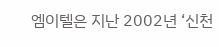엠이텔은 지난 2002년 ‘신천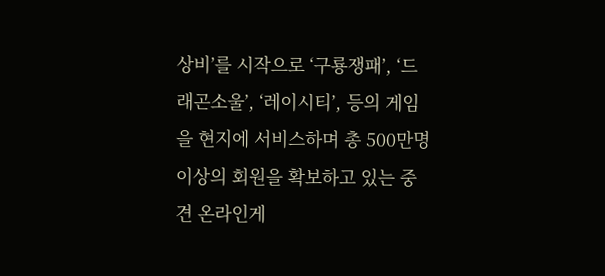상비’를 시작으로 ‘구룡쟁패’, ‘드래곤소울’, ‘레이시티’, 등의 게임을 현지에 서비스하며 총 500만명 이상의 회원을 확보하고 있는 중견 온라인게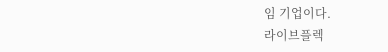임 기업이다.
라이브플렉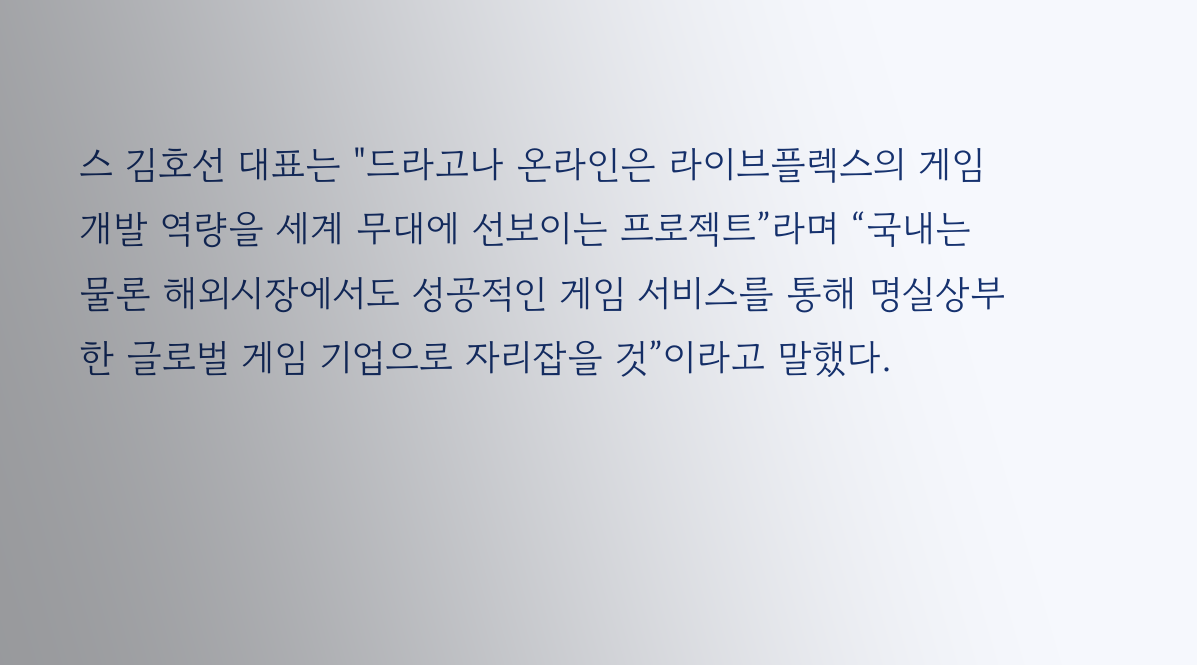스 김호선 대표는 "드라고나 온라인은 라이브플렉스의 게임 개발 역량을 세계 무대에 선보이는 프로젝트”라며 “국내는 물론 해외시장에서도 성공적인 게임 서비스를 통해 명실상부한 글로벌 게임 기업으로 자리잡을 것”이라고 말했다.